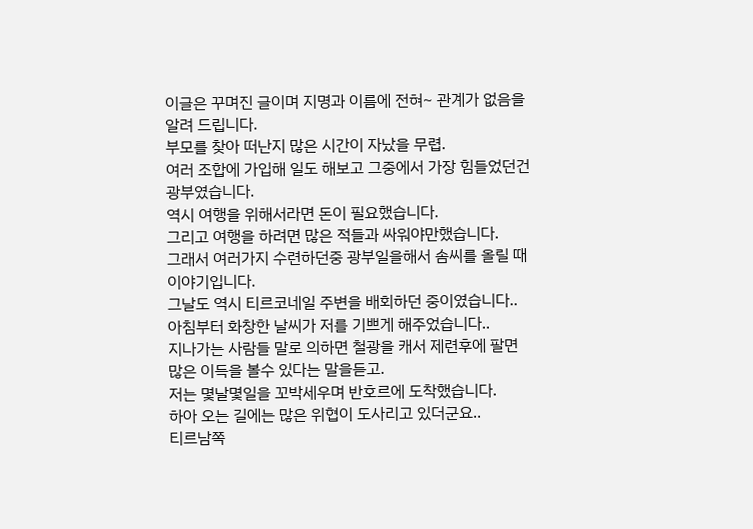이글은 꾸며진 글이며 지명과 이름에 전혀~ 관계가 없음을 알려 드립니다.
부모를 찾아 떠난지 많은 시간이 자났을 무렵.
여러 조합에 가입해 일도 해보고 그중에서 가장 힘들었던건
광부였습니다.
역시 여행을 위해서라면 돈이 필요했습니다.
그리고 여행을 하려면 많은 적들과 싸워야만했습니다.
그래서 여러가지 수련하던중 광부일을해서 솜씨를 올릴 때 이야기입니다.
그날도 역시 티르코네일 주변을 배회하던 중이였습니다..
아침부터 화창한 날씨가 저를 기쁘게 해주었습니다..
지나가는 사람들 말로 의하면 철광을 캐서 제련후에 팔면 많은 이득을 볼수 있다는 말을듣고.
저는 몇날몇일을 꼬박세우며 반호르에 도착했습니다.
하아 오는 길에는 많은 위협이 도사리고 있더군요..
티르남쪽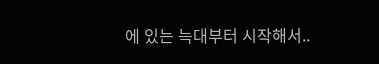에 있는 늑대부터 시작해서..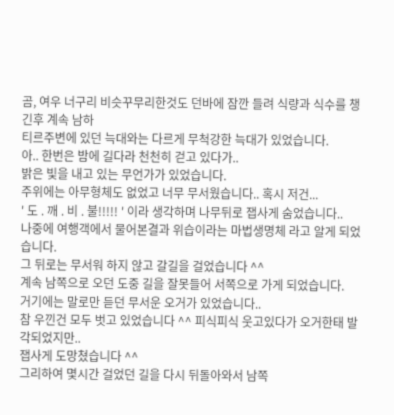곰, 여우 너구리 비슷꾸무리한것도 던바에 잠깐 들려 식량과 식수를 챙긴후 계속 남하
티르주변에 있던 늑대와는 다르게 무척강한 늑대가 있었습니다.
아.. 한번은 밤에 길다라 천천히 걷고 있다가..
밝은 빛을 내고 있는 무언가가 있었습니다.
주위에는 아무형체도 없었고 너무 무서웠습니다.. 혹시 저건...
' 도 . 깨 . 비 . 불!!!!! ' 이라 생각하며 나무뒤로 잽사게 숨었습니다..
나중에 여행객에서 물어본결과 위습이라는 마법생명체 라고 알게 되었습니다.
그 뒤로는 무서워 하지 않고 갈길을 걸었습니다 ^^
계속 남쪽으로 오던 도중 길을 잘못들어 서쪽으로 가게 되었습니다.
거기에는 말로만 듣던 무서운 오거가 있었습니다..
참 우낀건 모두 벗고 있었습니다 ^^ 피식피식 웃고있다가 오거한태 발각되었지만..
잽사게 도망쳤습니다 ^^
그리하여 몇시간 걸었던 길을 다시 뒤돌아와서 남쪽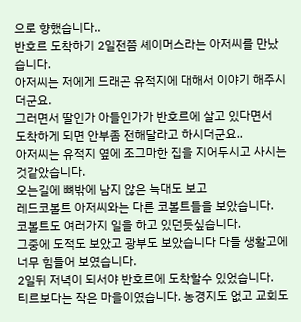으로 향했습니다..
반호르 도착하기 2일전쯤 셰이머스라는 아저씨를 만났습니다.
아저씨는 저에게 드래곤 유적지에 대해서 이야기 해주시더군요.
그러면서 딸인가 아들인가가 반호르에 살고 있다면서
도착하게 되면 안부좀 전해달라고 하시더군요..
아저씨는 유적지 옆에 조그마한 집을 지어두시고 사시는것같았습니다.
오는길에 뼈밖에 남지 않은 늑대도 보고
레드코볼트 아저씨와는 다른 코볼트들을 보았습니다.
코볼트도 여러가지 일을 하고 있던듯싶습니다.
그중에 도적도 보았고 광부도 보았습니다 다들 생활고에 너무 힘들어 보였습니다.
2일뒤 저녁이 되서야 반호르에 도착할수 있었습니다.
티르보다는 작은 마을이였습니다. 농경지도 없고 교회도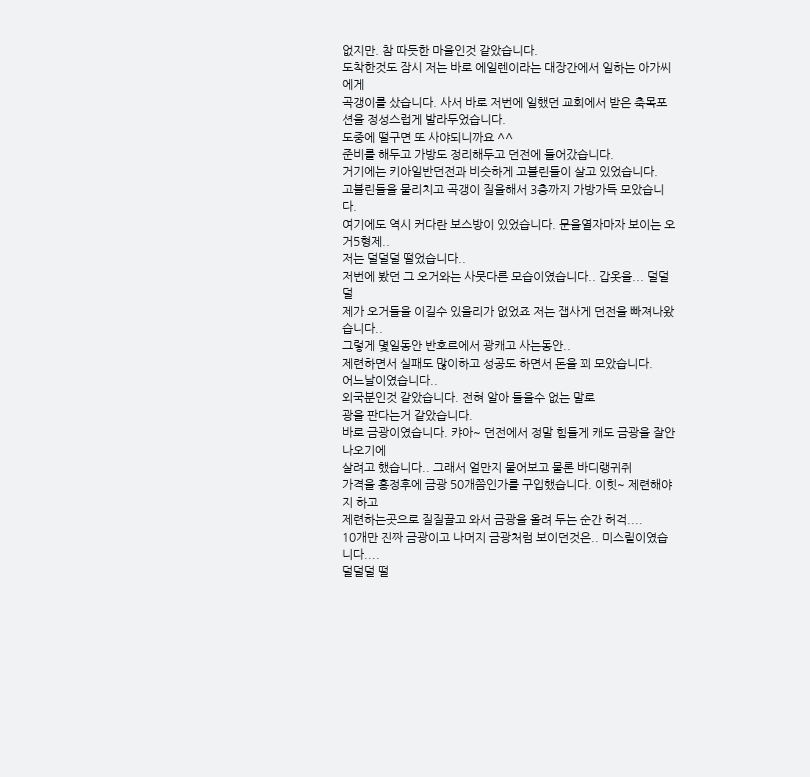없지만. 참 따듯한 마을인것 같았습니다.
도착한것도 잠시 저는 바로 에일렌이라는 대장간에서 일하는 아가씨에게
곡갱이를 샀습니다. 사서 바로 저번에 일했던 교회에서 받은 축목포션을 정성스럽게 발라두었습니다.
도중에 떨구면 또 사야되니까요 ^^
준비를 해두고 가방도 정리해두고 던전에 들어갔습니다.
거기에는 키아일반던전과 비슷하게 고블린들이 살고 있었습니다.
고블린들을 물리치고 곡갱이 질을해서 3층까지 가방가득 모았습니다.
여기에도 역시 커다란 보스방이 있었습니다. 문을열자마자 보이는 오거5형제..
저는 덜덜덜 떨었습니다..
저번에 봤던 그 오거와는 사뭇다른 모습이였습니다.. 갑옷을... 덜덜덜
제가 오거들을 이길수 있을리가 없었죠 저는 잽사게 던전을 빠져나왔습니다..
그렇게 몇일동안 반호르에서 광캐고 사는동안..
제련하면서 실패도 많이하고 성공도 하면서 돈을 꾀 모았습니다.
어느날이였습니다..
외국분인것 같았습니다. 전혀 알아 들을수 없는 말로
광을 판다는거 같았습니다.
바로 금광이였습니다. 캬아~ 던전에서 정말 힘들게 캐도 금광을 잘안나오기에
살려고 했습니다.. 그래서 얼만지 물어보고 물론 바디랭귀쥐
가격을 흥정후에 금광 50개쯤인가를 구입했습니다. 이힛~ 제련해야지 하고
제련하는곳으로 질질끌고 와서 금광을 올려 두는 순간 허걱....
10개만 진짜 금광이고 나머지 금광처럼 보이던것은.. 미스릴이였습니다....
덜덜덜 떨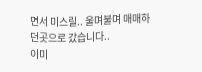면서 미스릴.. 울며불며 매매하던곳으로 갔습니다..
이미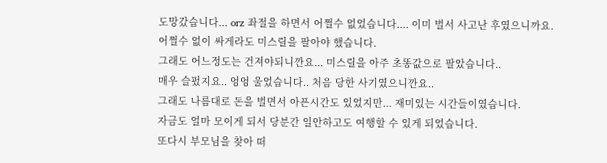도망갔습니다... orz 좌절을 하면서 어쩔수 없었습니다.... 이미 벌서 사고난 후였으니까요.
어쩔수 없이 싸게라도 미스릴을 팔아야 했습니다.
그래도 어느정도는 건져야되니깐요... 미스릴을 아주 초똥값으로 팔았습니다..
매우 슬펐지요.. 엉엉 울었습니다.. 처음 당한 사기였으니깐요..
그래도 나름대로 돈을 벌면서 아픈시간도 있었지만... 재미있는 시간들이였습니다.
자금도 얼마 모이게 되서 당분간 일안하고도 여행할 수 있게 되었습니다.
또다시 부모님을 찾아 떠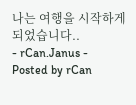나는 여행을 시작하게 되었습니다..
- rCan.Janus -
Posted by rCan